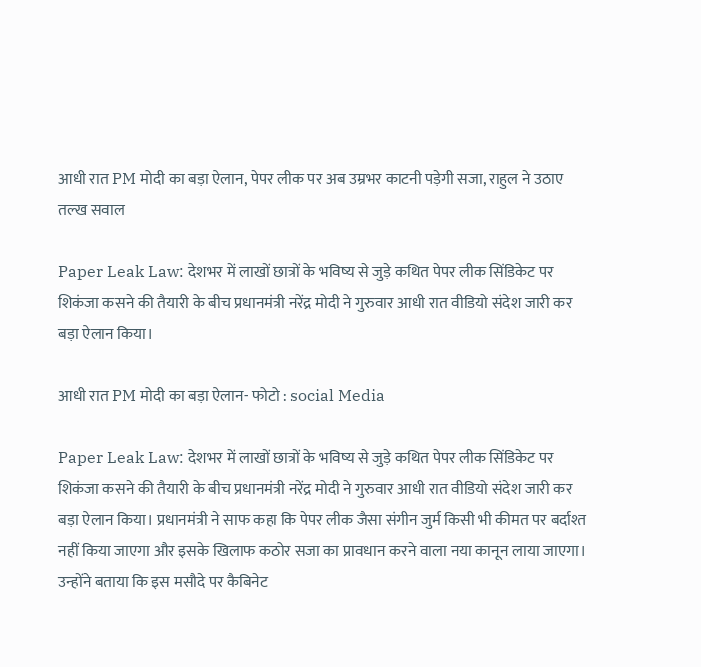आधी रात PM मोदी का बड़ा ऐलान, पेपर लीक पर अब उम्रभर काटनी पड़ेगी सजा, राहुल ने उठाए तल्ख सवाल

Paper Leak Law: देशभर में लाखों छात्रों के भविष्य से जुड़े कथित पेपर लीक सिंडिकेट पर शिकंजा कसने की तैयारी के बीच प्रधानमंत्री नरेंद्र मोदी ने गुरुवार आधी रात वीडियो संदेश जारी कर बड़ा ऐलान किया।

आधी रात PM मोदी का बड़ा ऐलान- फोटो : social Media

Paper Leak Law: देशभर में लाखों छात्रों के भविष्य से जुड़े कथित पेपर लीक सिंडिकेट पर शिकंजा कसने की तैयारी के बीच प्रधानमंत्री नरेंद्र मोदी ने गुरुवार आधी रात वीडियो संदेश जारी कर बड़ा ऐलान किया। प्रधानमंत्री ने साफ कहा कि पेपर लीक जैसा संगीन जुर्म किसी भी कीमत पर बर्दाश्त नहीं किया जाएगा और इसके खिलाफ कठोर सजा का प्रावधान करने वाला नया कानून लाया जाएगा। उन्होंने बताया कि इस मसौदे पर कैबिनेट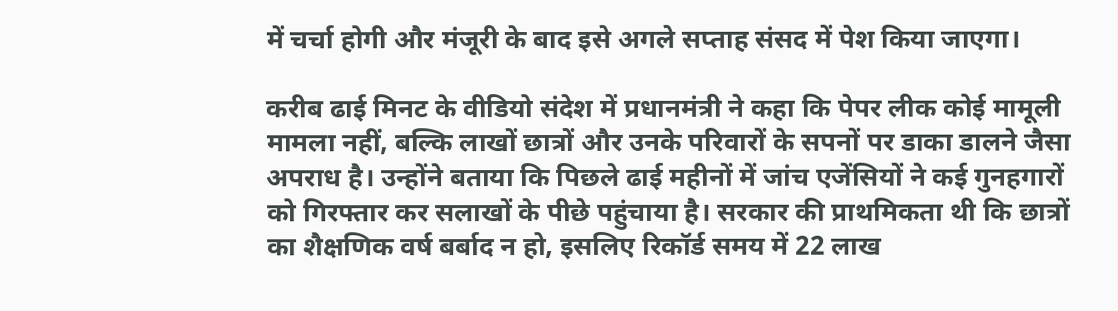में चर्चा होगी और मंजूरी के बाद इसे अगले सप्ताह संसद में पेश किया जाएगा।

करीब ढाई मिनट के वीडियो संदेश में प्रधानमंत्री ने कहा कि पेपर लीक कोई मामूली मामला नहीं, बल्कि लाखों छात्रों और उनके परिवारों के सपनों पर डाका डालने जैसा अपराध है। उन्होंने बताया कि पिछले ढाई महीनों में जांच एजेंसियों ने कई गुनहगारों को गिरफ्तार कर सलाखों के पीछे पहुंचाया है। सरकार की प्राथमिकता थी कि छात्रों का शैक्षणिक वर्ष बर्बाद न हो, इसलिए रिकॉर्ड समय में 22 लाख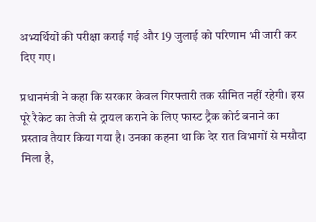अभ्यर्थियों की परीक्षा कराई गई और 19 जुलाई को परिणाम भी जारी कर दिए गए।

प्रधानमंत्री ने कहा कि सरकार केवल गिरफ्तारी तक सीमित नहीं रहेगी। इस पूरे रैकेट का तेजी से ट्रायल कराने के लिए फास्ट ट्रैक कोर्ट बनाने का प्रस्ताव तैयार किया गया है। उनका कहना था कि देर रात विभागों से मसौदा मिला है,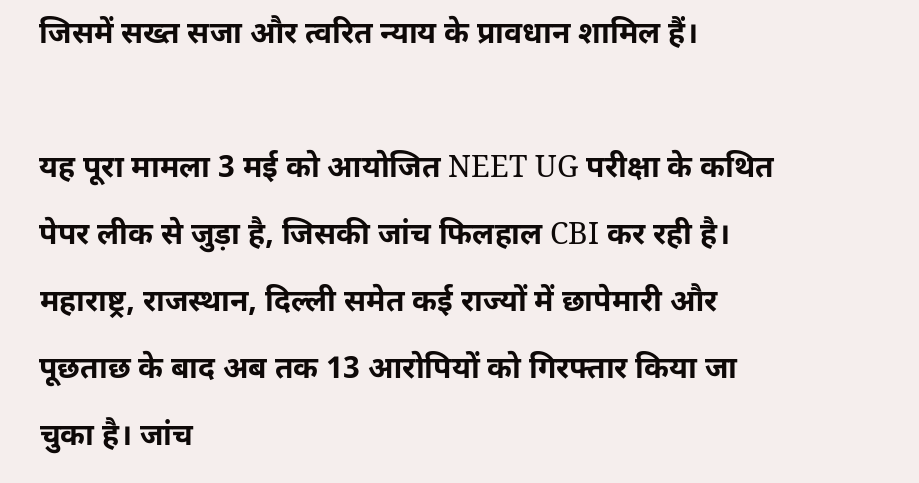जिसमें सख्त सजा और त्वरित न्याय के प्रावधान शामिल हैं।

यह पूरा मामला 3 मई को आयोजित NEET UG परीक्षा के कथित पेपर लीक से जुड़ा है, जिसकी जांच फिलहाल CBI कर रही है। महाराष्ट्र, राजस्थान, दिल्ली समेत कई राज्यों में छापेमारी और पूछताछ के बाद अब तक 13 आरोपियों को गिरफ्तार किया जा चुका है। जांच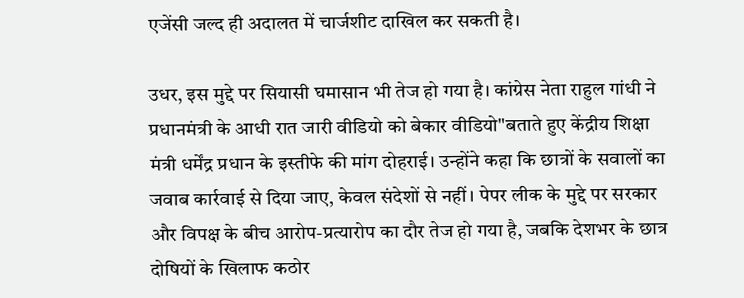एजेंसी जल्द ही अदालत में चार्जशीट दाखिल कर सकती है।

उधर, इस मुद्दे पर सियासी घमासान भी तेज हो गया है। कांग्रेस नेता राहुल गांधी ने प्रधानमंत्री के आधी रात जारी वीडियो को बेकार वीडियो"बताते हुए केंद्रीय शिक्षा मंत्री धर्मेंद्र प्रधान के इस्तीफे की मांग दोहराई। उन्होंने कहा कि छात्रों के सवालों का जवाब कार्रवाई से दिया जाए, केवल संदेशों से नहीं। पेपर लीक के मुद्दे पर सरकार और विपक्ष के बीच आरोप-प्रत्यारोप का दौर तेज हो गया है, जबकि देशभर के छात्र दोषियों के खिलाफ कठोर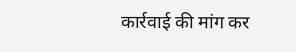कार्रवाई की मांग कर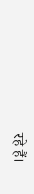रहे हैं।